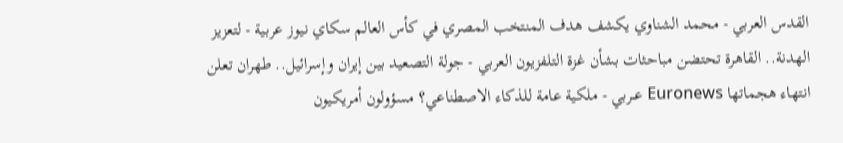القدس العربي - محمد الشناوي يكشف هدف المنتخب المصري في كأس العالم سكاي نيوز عربية - لتعزيز الهدنة.. القاهرة تحتضن مباحثات بشأن غزة التلفزيون العربي - جولة التصعيد بين إيران وإسرائيل.. طهران تعلن انتهاء هجماتها Euronews عــربي - ملكية عامة للذكاء الاصطناعي؟ مسؤولون أمريكيون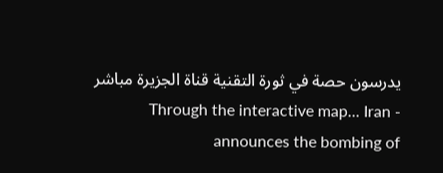يدرسون حصة في ثورة التقنية قناة الجزيرة مباشر - Through the interactive map... Iran announces the bombing of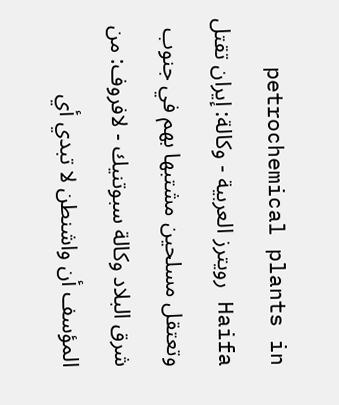petrochemical plants in Haifa رويترز العربية - وكالة: إيران تقتل وتعتقل مسلحين مشتبها بهم في جنوب شرق البلاد وكالة سبوتنيك - لافروف: من المؤسف أن واشنطن لا تبدي أي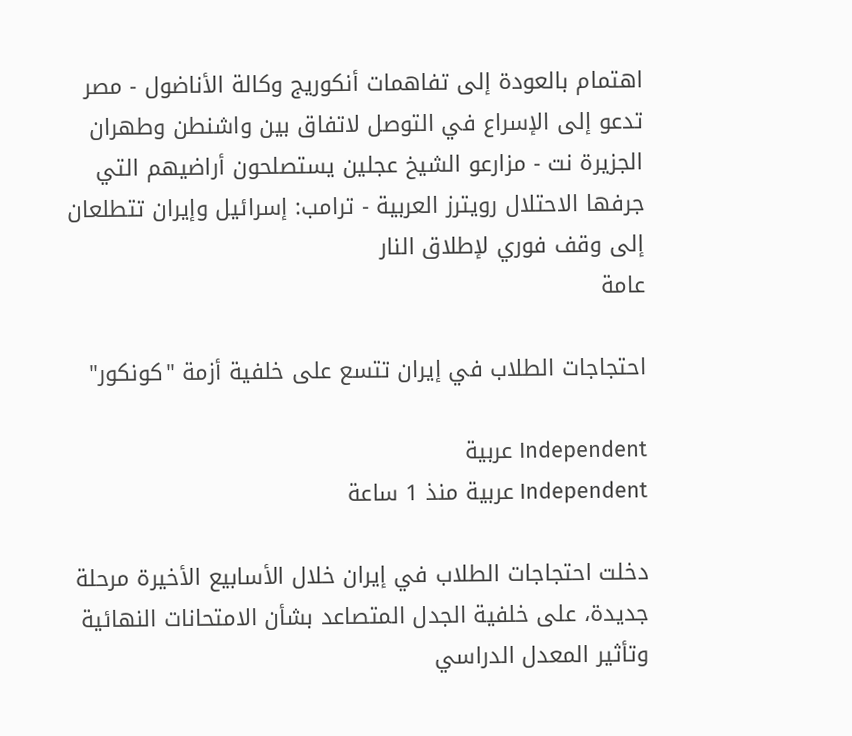اهتمام بالعودة إلى تفاهمات أنكوريج وكالة الأناضول - مصر تدعو إلى الإسراع في التوصل لاتفاق بين واشنطن وطهران الجزيرة نت - مزارعو الشيخ عجلين يستصلحون أراضيهم التي جرفها الاحتلال رويترز العربية - ترامب: إسرائيل وإيران تتطلعان إلى وقف فوري لإطلاق النار
عامة

احتجاجات الطلاب في إيران تتسع على خلفية أزمة "كونكور"

Independent عربية
Independent عربية منذ 1 ساعة

دخلت احتجاجات الطلاب في إيران خلال الأسابيع الأخيرة مرحلة جديدة، على خلفية الجدل المتصاعد بشأن الامتحانات النهائية وتأثير المعدل الدراسي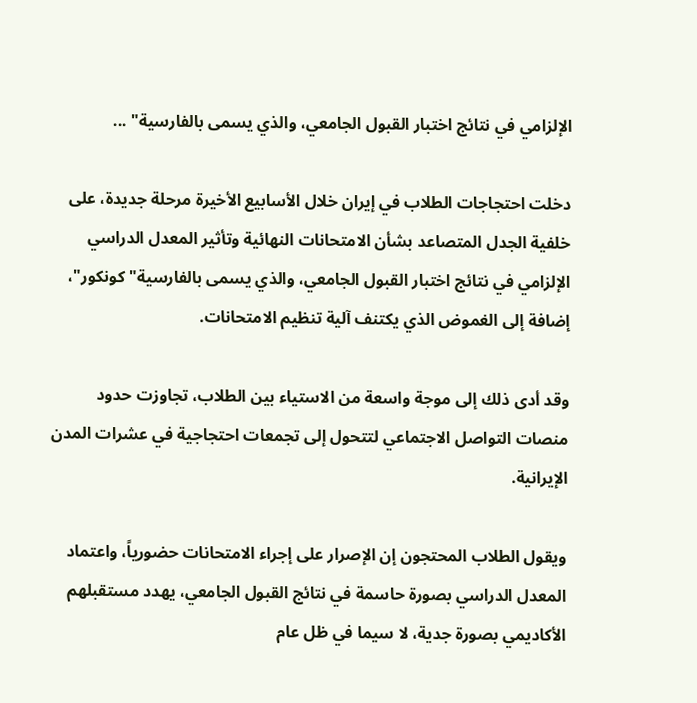الإلزامي في نتائج اختبار القبول الجامعي، والذي يسمى بالفارسية" ...

دخلت احتجاجات الطلاب في إيران خلال الأسابيع الأخيرة مرحلة جديدة، على خلفية الجدل المتصاعد بشأن الامتحانات النهائية وتأثير المعدل الدراسي الإلزامي في نتائج اختبار القبول الجامعي، والذي يسمى بالفارسية" كونكور"، إضافة إلى الغموض الذي يكتنف آلية تنظيم الامتحانات.

وقد أدى ذلك إلى موجة واسعة من الاستياء بين الطلاب، تجاوزت حدود منصات التواصل الاجتماعي لتتحول إلى تجمعات احتجاجية في عشرات المدن الإيرانية.

ويقول الطلاب المحتجون إن الإصرار على إجراء الامتحانات حضورياً، واعتماد المعدل الدراسي بصورة حاسمة في نتائج القبول الجامعي، يهدد مستقبلهم الأكاديمي بصورة جدية، لا سيما في ظل عام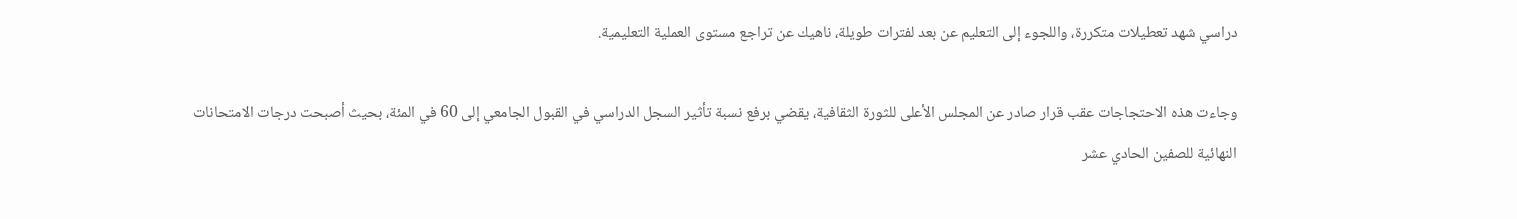دراسي شهد تعطيلات متكررة، واللجوء إلى التعليم عن بعد لفترات طويلة، ناهيك عن تراجع مستوى العملية التعليمية.

وجاءت هذه الاحتجاجات عقب قرار صادر عن المجلس الأعلى للثورة الثقافية، يقضي برفع نسبة تأثير السجل الدراسي في القبول الجامعي إلى 60 في المئة، بحيث أصبحت درجات الامتحانات النهائية للصفين الحادي عشر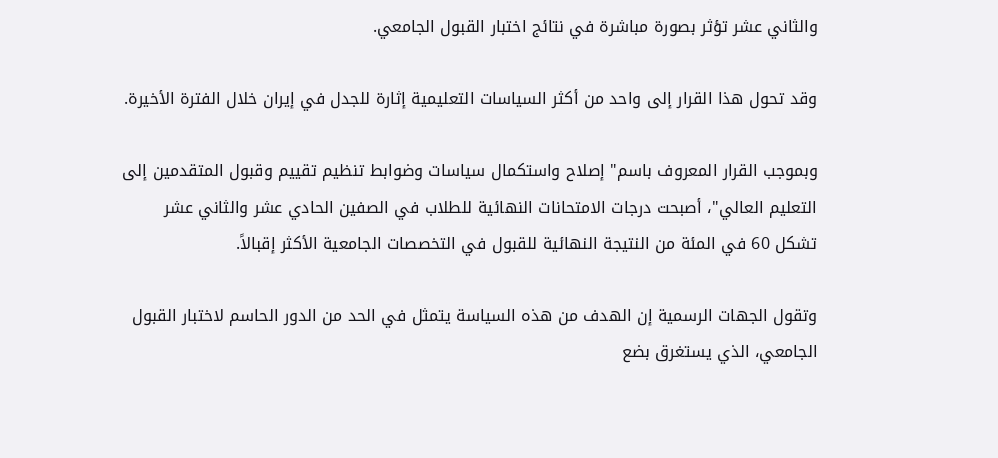والثاني عشر تؤثر بصورة مباشرة في نتائج اختبار القبول الجامعي.

وقد تحول هذا القرار إلى واحد من أكثر السياسات التعليمية إثارة للجدل في إيران خلال الفترة الأخيرة.

وبموجب القرار المعروف باسم" إصلاح واستكمال سياسات وضوابط تنظيم تقييم وقبول المتقدمين إلى التعليم العالي"، أصبحت درجات الامتحانات النهائية للطلاب في الصفين الحادي عشر والثاني عشر تشكل 60 في المئة من النتيجة النهائية للقبول في التخصصات الجامعية الأكثر إقبالاً.

وتقول الجهات الرسمية إن الهدف من هذه السياسة يتمثل في الحد من الدور الحاسم لاختبار القبول الجامعي، الذي يستغرق بضع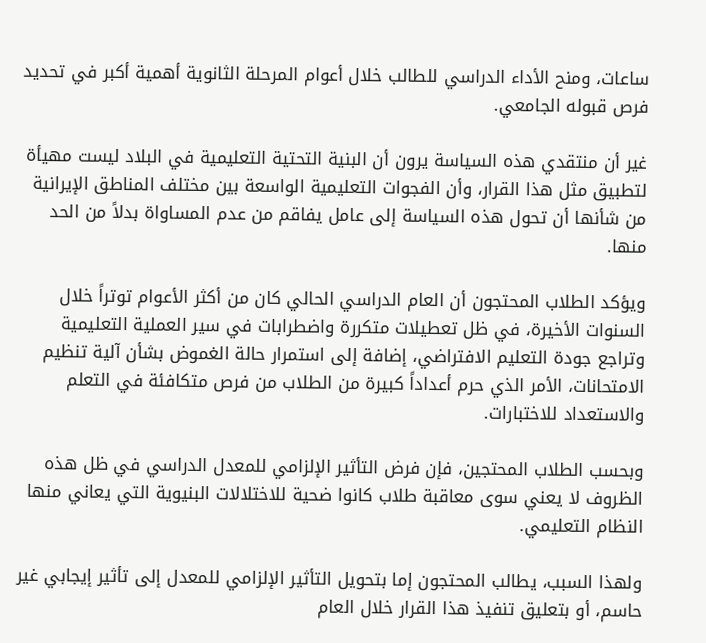ساعات، ومنح الأداء الدراسي للطالب خلال أعوام المرحلة الثانوية أهمية أكبر في تحديد فرص قبوله الجامعي.

غير أن منتقدي هذه السياسة يرون أن البنية التحتية التعليمية في البلاد ليست مهيأة لتطبيق مثل هذا القرار، وأن الفجوات التعليمية الواسعة بين مختلف المناطق الإيرانية من شأنها أن تحول هذه السياسة إلى عامل يفاقم من عدم المساواة بدلاً من الحد منها.

ويؤكد الطلاب المحتجون أن العام الدراسي الحالي كان من أكثر الأعوام توتراً خلال السنوات الأخيرة، في ظل تعطيلات متكررة واضطرابات في سير العملية التعليمية وتراجع جودة التعليم الافتراضي، إضافة إلى استمرار حالة الغموض بشأن آلية تنظيم الامتحانات، الأمر الذي حرم أعداداً كبيرة من الطلاب من فرص متكافئة في التعلم والاستعداد للاختبارات.

وبحسب الطلاب المحتجين، فإن فرض التأثير الإلزامي للمعدل الدراسي في ظل هذه الظروف لا يعني سوى معاقبة طلاب كانوا ضحية للاختلالات البنيوية التي يعاني منها النظام التعليمي.

ولهذا السبب، يطالب المحتجون إما بتحويل التأثير الإلزامي للمعدل إلى تأثير إيجابي غير حاسم، أو بتعليق تنفيذ هذا القرار خلال العام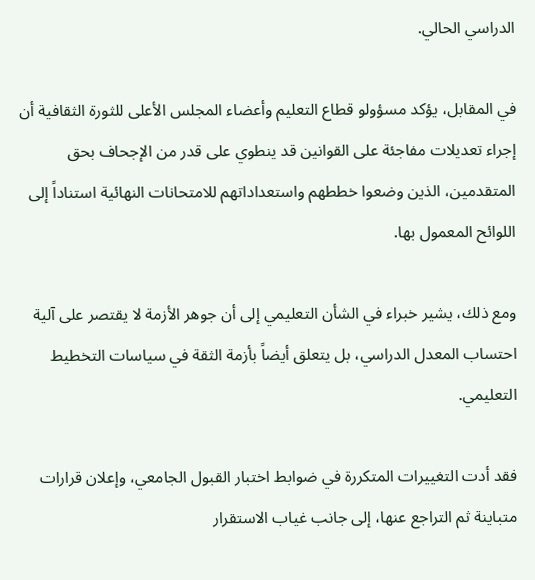الدراسي الحالي.

في المقابل، يؤكد مسؤولو قطاع التعليم وأعضاء المجلس الأعلى للثورة الثقافية أن إجراء تعديلات مفاجئة على القوانين قد ينطوي على قدر من الإجحاف بحق المتقدمين، الذين وضعوا خططهم واستعداداتهم للامتحانات النهائية استناداً إلى اللوائح المعمول بها.

ومع ذلك، يشير خبراء في الشأن التعليمي إلى أن جوهر الأزمة لا يقتصر على آلية احتساب المعدل الدراسي، بل يتعلق أيضاً بأزمة الثقة في سياسات التخطيط التعليمي.

فقد أدت التغييرات المتكررة في ضوابط اختبار القبول الجامعي، وإعلان قرارات متباينة ثم التراجع عنها، إلى جانب غياب الاستقرار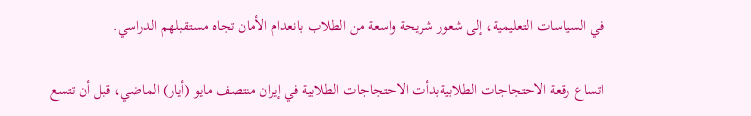في السياسات التعليمية، إلى شعور شريحة واسعة من الطلاب بانعدام الأمان تجاه مستقبلهم الدراسي.

اتساع رقعة الاحتجاجات الطلابيةبدأت الاحتجاجات الطلابية في إيران منتصف مايو (أيار) الماضي، قبل أن تتسع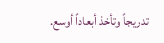تدريجاً وتأخذ أبعاداً أوسع.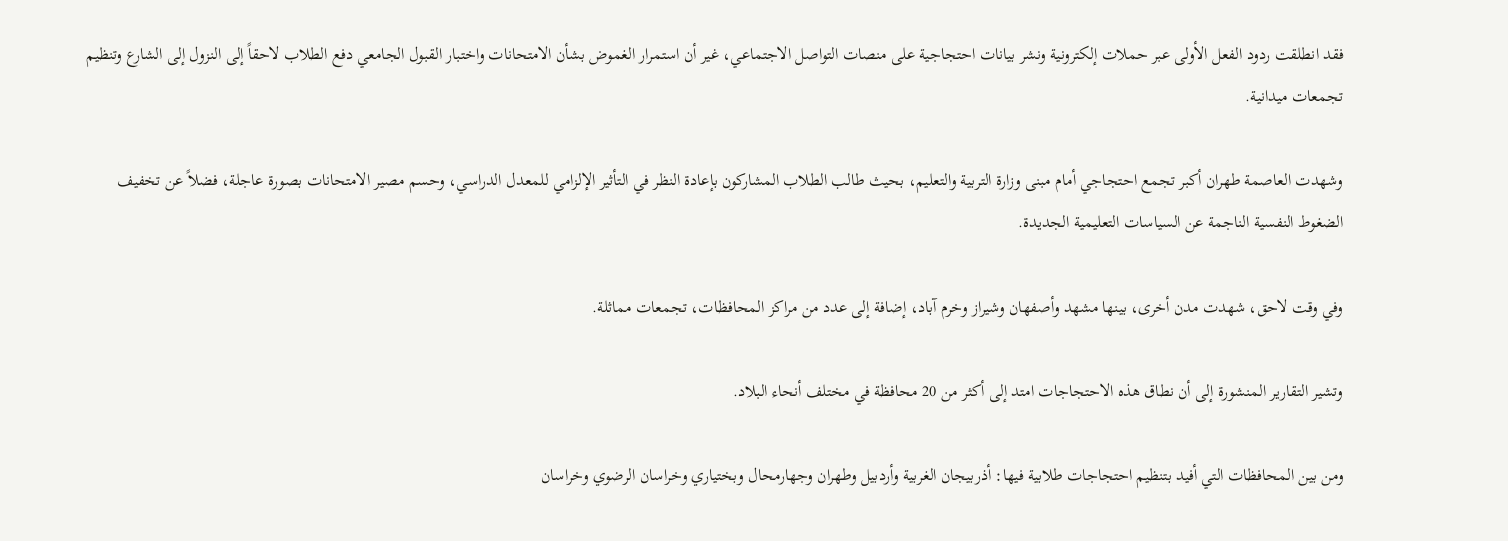فقد انطلقت ردود الفعل الأولى عبر حملات إلكترونية ونشر بيانات احتجاجية على منصات التواصل الاجتماعي، غير أن استمرار الغموض بشأن الامتحانات واختبار القبول الجامعي دفع الطلاب لاحقاً إلى النزول إلى الشارع وتنظيم تجمعات ميدانية.

وشهدت العاصمة طهران أكبر تجمع احتجاجي أمام مبنى وزارة التربية والتعليم، بحيث طالب الطلاب المشاركون بإعادة النظر في التأثير الإلزامي للمعدل الدراسي، وحسم مصير الامتحانات بصورة عاجلة، فضلاً عن تخفيف الضغوط النفسية الناجمة عن السياسات التعليمية الجديدة.

وفي وقت لاحق، شهدت مدن أخرى، بينها مشهد وأصفهان وشيراز وخرم آباد، إضافة إلى عدد من مراكز المحافظات، تجمعات مماثلة.

وتشير التقارير المنشورة إلى أن نطاق هذه الاحتجاجات امتد إلى أكثر من 20 محافظة في مختلف أنحاء البلاد.

ومن بين المحافظات التي أفيد بتنظيم احتجاجات طلابية فيها: أذربيجان الغربية وأردبيل وطهران وجهارمحال وبختياري وخراسان الرضوي وخراسان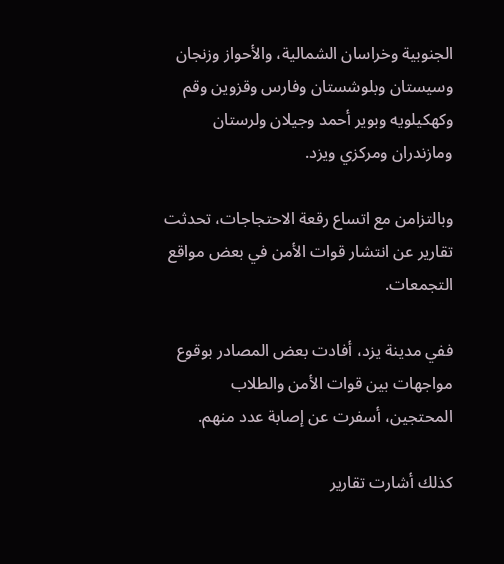الجنوبية وخراسان الشمالية، والأحواز وزنجان وسيستان وبلوشستان وفارس وقزوين وقم وكهكيلويه وبوير أحمد وجيلان ولرستان ومازندران ومركزي ويزد.

وبالتزامن مع اتساع رقعة الاحتجاجات، تحدثت تقارير عن انتشار قوات الأمن في بعض مواقع التجمعات.

ففي مدينة يزد، أفادت بعض المصادر بوقوع مواجهات بين قوات الأمن والطلاب المحتجين، أسفرت عن إصابة عدد منهم.

كذلك أشارت تقارير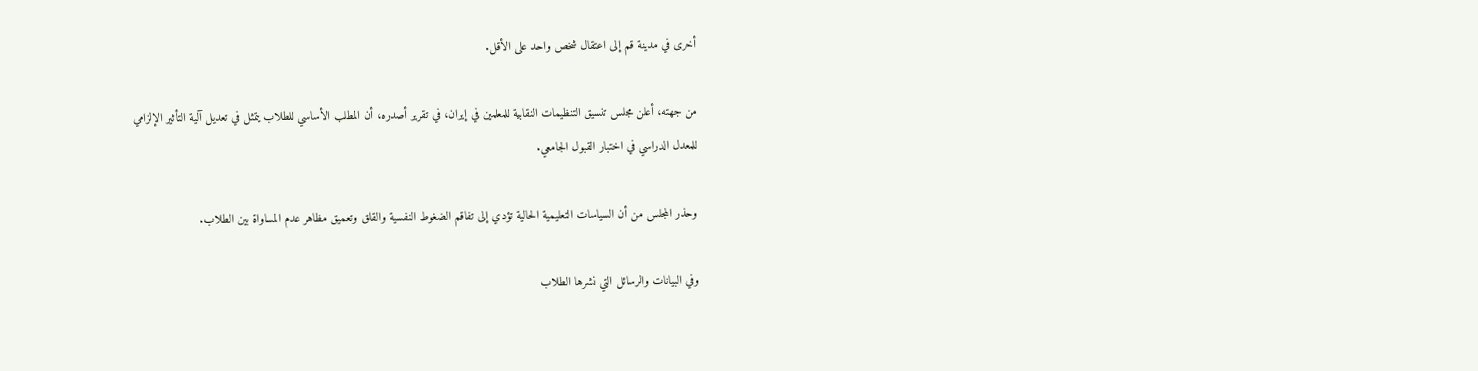أخرى في مدينة قم إلى اعتقال شخص واحد على الأقل.

من جهته، أعلن مجلس تنسيق التنظيمات النقابية للمعلمين في إيران، في تقرير أصدره، أن المطلب الأساسي للطلاب يتمثل في تعديل آلية التأثير الإلزامي للمعدل الدراسي في اختبار القبول الجامعي.

وحذر المجلس من أن السياسات التعليمية الحالية تؤدي إلى تفاقم الضغوط النفسية والقلق وتعميق مظاهر عدم المساواة بين الطلاب.

وفي البيانات والرسائل التي نشرها الطلاب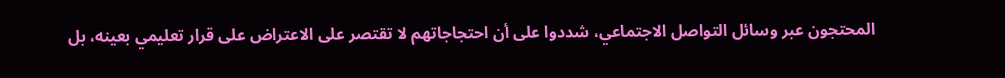المحتجون عبر وسائل التواصل الاجتماعي، شددوا على أن احتجاجاتهم لا تقتصر على الاعتراض على قرار تعليمي بعينه، بل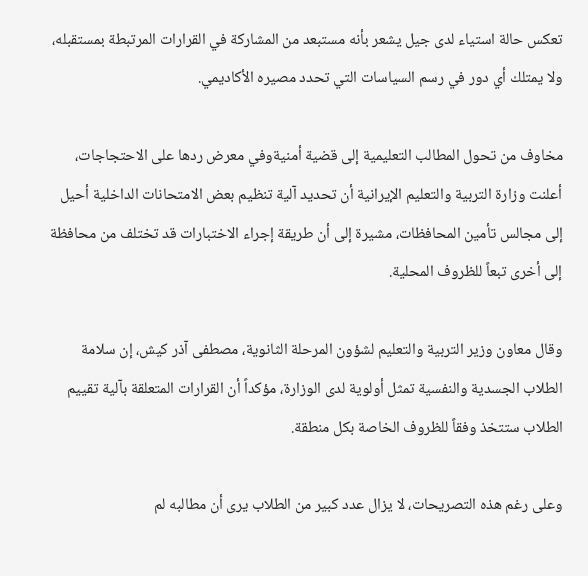تعكس حالة استياء لدى جيل يشعر بأنه مستبعد من المشاركة في القرارات المرتبطة بمستقبله، ولا يمتلك أي دور في رسم السياسات التي تحدد مصيره الأكاديمي.

مخاوف من تحول المطالب التعليمية إلى قضية أمنيةوفي معرض ردها على الاحتجاجات، أعلنت وزارة التربية والتعليم الإيرانية أن تحديد آلية تنظيم بعض الامتحانات الداخلية أحيل إلى مجالس تأمين المحافظات، مشيرة إلى أن طريقة إجراء الاختبارات قد تختلف من محافظة إلى أخرى تبعاً للظروف المحلية.

وقال معاون وزير التربية والتعليم لشؤون المرحلة الثانوية، مصطفى آذر كيش، إن سلامة الطلاب الجسدية والنفسية تمثل أولوية لدى الوزارة، مؤكداً أن القرارات المتعلقة بآلية تقييم الطلاب ستتخذ وفقاً للظروف الخاصة بكل منطقة.

وعلى رغم هذه التصريحات، لا يزال عدد كبير من الطلاب يرى أن مطالبه لم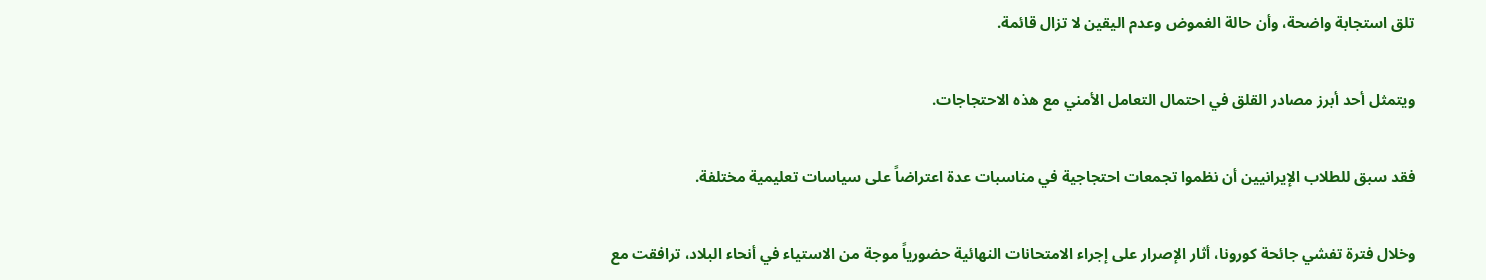تلق استجابة واضحة، وأن حالة الغموض وعدم اليقين لا تزال قائمة.

ويتمثل أحد أبرز مصادر القلق في احتمال التعامل الأمني مع هذه الاحتجاجات.

فقد سبق للطلاب الإيرانيين أن نظموا تجمعات احتجاجية في مناسبات عدة اعتراضاً على سياسات تعليمية مختلفة.

وخلال فترة تفشي جائحة كورونا، أثار الإصرار على إجراء الامتحانات النهائية حضورياً موجة من الاستياء في أنحاء البلاد، ترافقت مع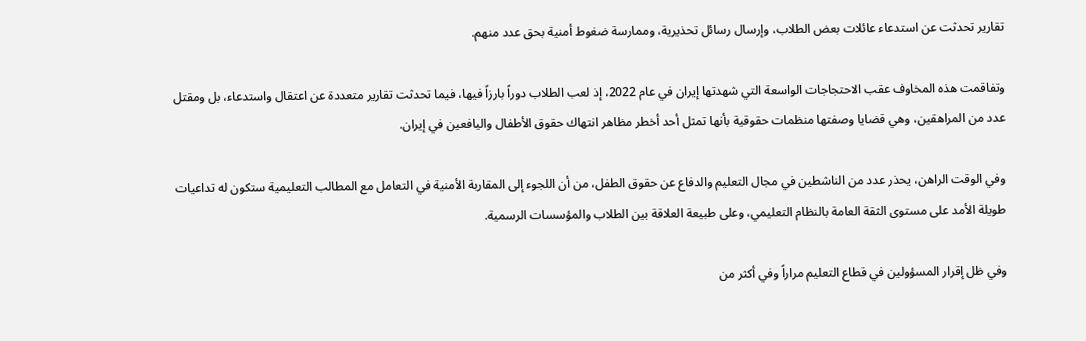تقارير تحدثت عن استدعاء عائلات بعض الطلاب، وإرسال رسائل تحذيرية، وممارسة ضغوط أمنية بحق عدد منهم.

وتفاقمت هذه المخاوف عقب الاحتجاجات الواسعة التي شهدتها إيران في عام 2022، إذ لعب الطلاب دوراً بارزاً فيها، فيما تحدثت تقارير متعددة عن اعتقال واستدعاء، بل ومقتل عدد من المراهقين، وهي قضايا وصفتها منظمات حقوقية بأنها تمثل أحد أخطر مظاهر انتهاك حقوق الأطفال واليافعين في إيران.

وفي الوقت الراهن، يحذر عدد من الناشطين في مجال التعليم والدفاع عن حقوق الطفل، من أن اللجوء إلى المقاربة الأمنية في التعامل مع المطالب التعليمية ستكون له تداعيات طويلة الأمد على مستوى الثقة العامة بالنظام التعليمي، وعلى طبيعة العلاقة بين الطلاب والمؤسسات الرسمية.

وفي ظل إقرار المسؤولين في قطاع التعليم مراراً وفي أكثر من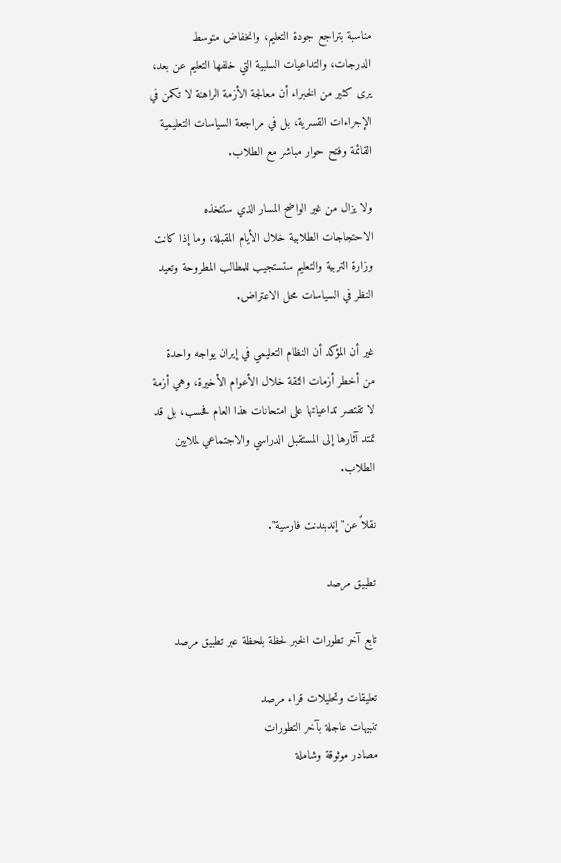مناسبة بتراجع جودة التعليم، وانخفاض متوسط الدرجات، والتداعيات السلبية التي خلفها التعليم عن بعد، يرى كثير من الخبراء أن معالجة الأزمة الراهنة لا تكمن في الإجراءات القسرية، بل في مراجعة السياسات التعليمية القائمة وفتح حوار مباشر مع الطلاب.

ولا يزال من غير الواضح المسار الذي ستتخذه الاحتجاجات الطلابية خلال الأيام المقبلة، وما إذا كانت وزارة التربية والتعليم ستستجيب للمطالب المطروحة وتعيد النظر في السياسات محل الاعتراض.

غير أن المؤكد أن النظام التعليمي في إيران يواجه واحدة من أخطر أزمات الثقة خلال الأعوام الأخيرة، وهي أزمة لا تقتصر تداعياتها على امتحانات هذا العام فحسب، بل قد تمتد آثارها إلى المستقبل الدراسي والاجتماعي لملايين الطلاب.

نقلاً عن" إندبندنت فارسية".

تطبيق مرصد

تابع آخر تطورات الخبر لحظة بلحظة عبر تطبيق مرصد

تعليقات وتحليلات قراء مرصد
تنبيهات عاجلة بآخر التطورات
مصادر موثوقة وشاملة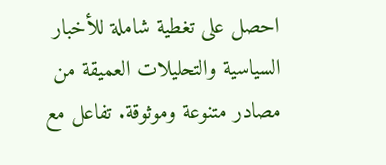احصل على تغطية شاملة للأخبار السياسية والتحليلات العميقة من مصادر متنوعة وموثوقة. تفاعل مع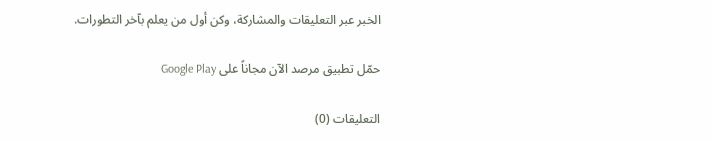الخبر عبر التعليقات والمشاركة، وكن أول من يعلم بآخر التطورات.

حمّل تطبيق مرصد الآن مجاناً على Google Play

التعليقات (0)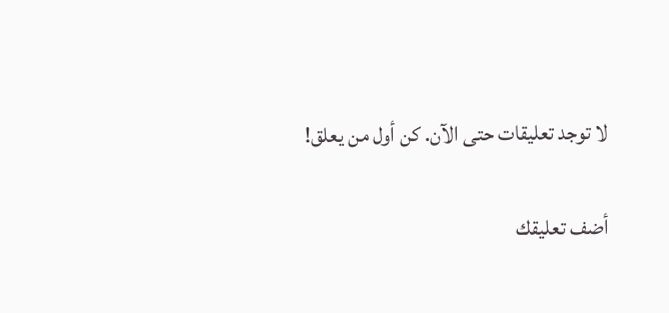لا توجد تعليقات حتى الآن. كن أول من يعلق!

أضف تعليقك